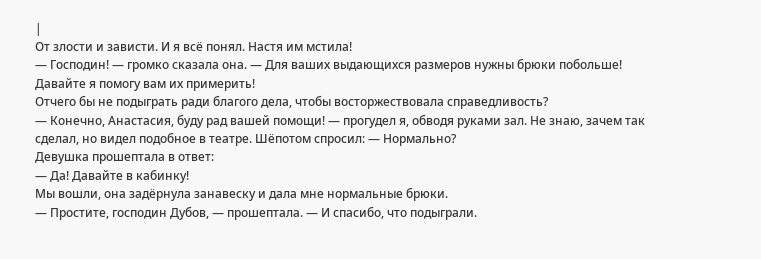|
От злости и зависти. И я всё понял. Настя им мстила!
— Господин! — громко сказала она. — Для ваших выдающихся размеров нужны брюки побольше! Давайте я помогу вам их примерить!
Отчего бы не подыграть ради благого дела, чтобы восторжествовала справедливость?
— Конечно, Анастасия, буду рад вашей помощи! — прогудел я, обводя руками зал. Не знаю, зачем так сделал, но видел подобное в театре. Шёпотом спросил: — Нормально?
Девушка прошептала в ответ:
— Да! Давайте в кабинку!
Мы вошли, она задёрнула занавеску и дала мне нормальные брюки.
— Простите, господин Дубов, — прошептала. — И спасибо, что подыграли.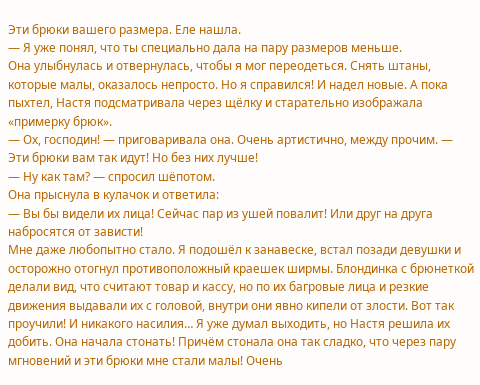Эти брюки вашего размера. Еле нашла.
— Я уже понял, что ты специально дала на пару размеров меньше.
Она улыбнулась и отвернулась, чтобы я мог переодеться. Снять штаны, которые малы, оказалось непросто. Но я справился! И надел новые. А пока пыхтел, Настя подсматривала через щёлку и старательно изображала «примерку брюк».
— Ох, господин! — приговаривала она. Очень артистично, между прочим. — Эти брюки вам так идут! Но без них лучше!
— Ну как там? — спросил шёпотом.
Она прыснула в кулачок и ответила:
— Вы бы видели их лица! Сейчас пар из ушей повалит! Или друг на друга набросятся от зависти!
Мне даже любопытно стало. Я подошёл к занавеске, встал позади девушки и осторожно отогнул противоположный краешек ширмы. Блондинка с брюнеткой делали вид, что считают товар и кассу, но по их багровые лица и резкие движения выдавали их с головой, внутри они явно кипели от злости. Вот так проучили! И никакого насилия… Я уже думал выходить, но Настя решила их добить. Она начала стонать! Причём стонала она так сладко, что через пару мгновений и эти брюки мне стали малы! Очень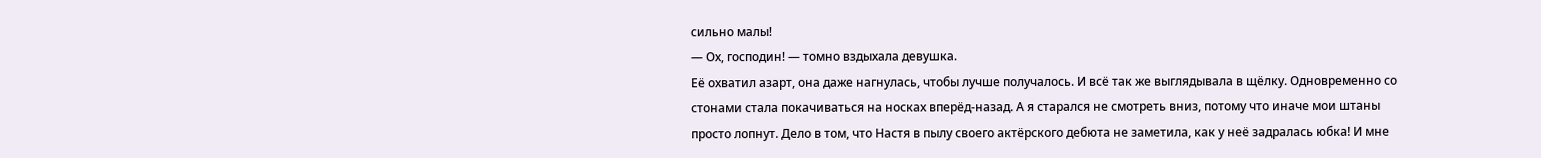сильно малы!
— Ох, господин! — томно вздыхала девушка.
Её охватил азарт, она даже нагнулась, чтобы лучше получалось. И всё так же выглядывала в щёлку. Одновременно со стонами стала покачиваться на носках вперёд-назад. А я старался не смотреть вниз, потому что иначе мои штаны просто лопнут. Дело в том, что Настя в пылу своего актёрского дебюта не заметила, как у неё задралась юбка! И мне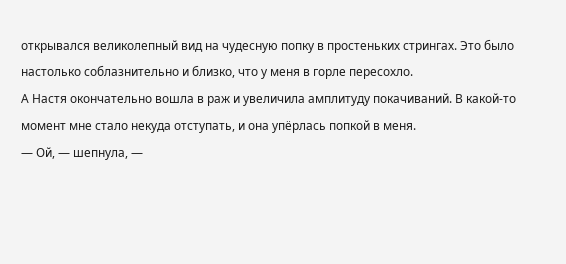открывался великолепный вид на чудесную попку в простеньких стрингах. Это было настолько соблазнительно и близко, что у меня в горле пересохло.
А Настя окончательно вошла в раж и увеличила амплитуду покачиваний. В какой-то момент мне стало некуда отступать, и она упёрлась попкой в меня.
— Ой, — шепнула, —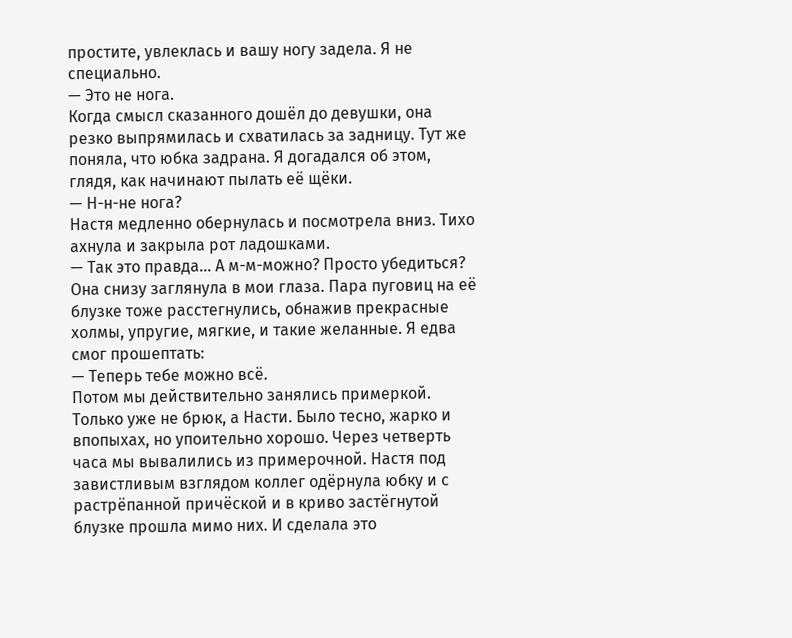простите, увлеклась и вашу ногу задела. Я не специально.
— Это не нога.
Когда смысл сказанного дошёл до девушки, она резко выпрямилась и схватилась за задницу. Тут же поняла, что юбка задрана. Я догадался об этом, глядя, как начинают пылать её щёки.
— Н-н-не нога?
Настя медленно обернулась и посмотрела вниз. Тихо ахнула и закрыла рот ладошками.
— Так это правда… А м-м-можно? Просто убедиться?
Она снизу заглянула в мои глаза. Пара пуговиц на её блузке тоже расстегнулись, обнажив прекрасные холмы, упругие, мягкие, и такие желанные. Я едва смог прошептать:
— Теперь тебе можно всё.
Потом мы действительно занялись примеркой. Только уже не брюк, а Насти. Было тесно, жарко и впопыхах, но упоительно хорошо. Через четверть часа мы вывалились из примерочной. Настя под завистливым взглядом коллег одёрнула юбку и с растрёпанной причёской и в криво застёгнутой блузке прошла мимо них. И сделала это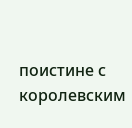поистине с королевским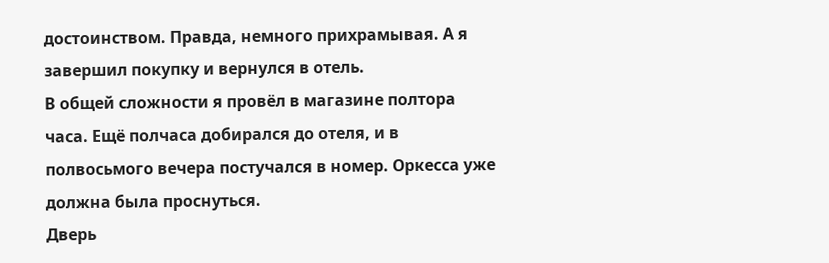достоинством. Правда, немного прихрамывая. А я завершил покупку и вернулся в отель.
В общей сложности я провёл в магазине полтора часа. Ещё полчаса добирался до отеля, и в полвосьмого вечера постучался в номер. Оркесса уже должна была проснуться.
Дверь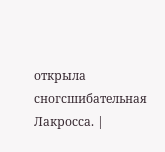открыла сногсшибательная Лакросса. |